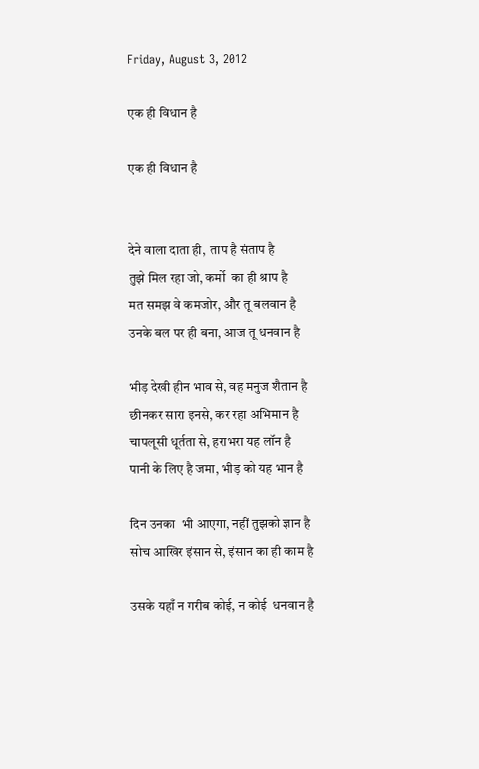Friday, August 3, 2012

एक ही विधान है

एक ही विधान है


देने वाला दाता ही,  ताप है संताप है
तुझे मिल रहा जो, कर्मो  का ही श्राप है
मत समझ वे कमजोर, और तू बलवान है
उनके बल पर ही बना, आज तू धनवान है

भीड़ देखी हीन भाव से, वह मनुज शैतान है
छीनकर सारा इनसे, कर रहा अभिमान है
चापलूसी धूर्तता से, हराभरा यह लॉन है
पानी के लिए है जमा, भीड़ को यह भान है

दिन उनका  भी आएगा, नहीं तुझको ज्ञान है
सोच आखिर इंसान से, इंसान का ही काम है

उसके यहाँ न गरीब कोई, न कोई  धनवान है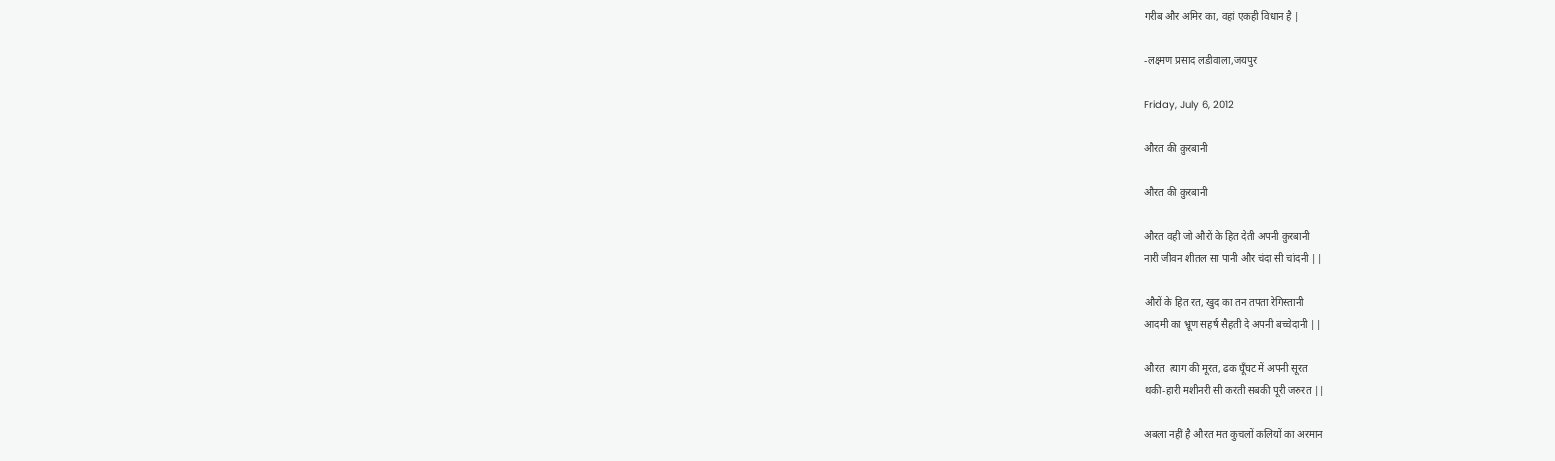गरीब और अमिर का, वहां एकही विधान है |

-लक्ष्मण प्रसाद लडीवाला,जयपुर

Friday, July 6, 2012

औरत की क़ुरबानी

औरत की क़ुरबानी

औरत वही जो औरों के हित देती अपनी क़ुरबानी
नारी जीवन शीतल सा पानी और चंदा सी चांदनी ||

औरों के हित रत, खुद का तन तपता रेगिस्तानी
आदमी का भ्रूण सहर्ष सैहती दे अपनी बच्चेदानी ||

औरत  त्याग की मूरत, ढक घूँघट में अपनी सूरत
थकी-हारी मशीनरी सी करती सबकी पूरी जरुरत ||

अबला नहीं है औरत मत कुचलों कलियों का अरमान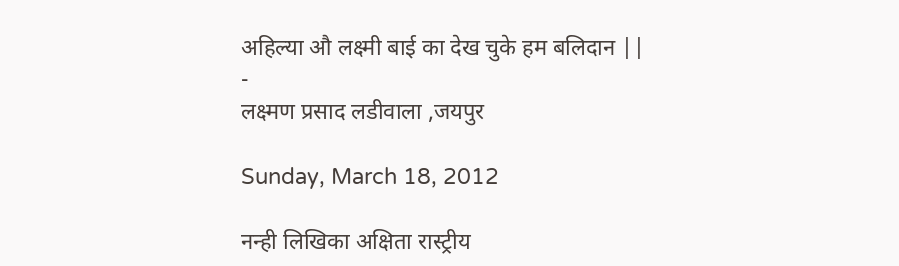अहिल्या औ लक्ष्मी बाई का देख चुके हम बलिदान ||
-
लक्ष्मण प्रसाद लडीवाला ,जयपुर

Sunday, March 18, 2012

नन्ही लिखिका अक्षिता रास्ट्रीय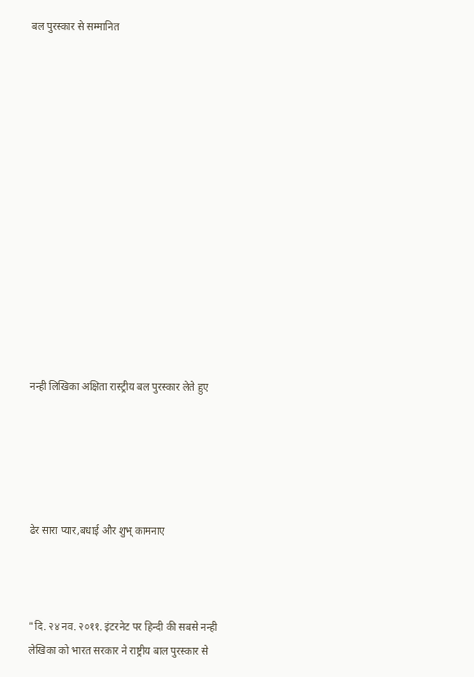बल पुरस्कार से सम्मानित














नन्ही लिखिका अक्षिता रास्ट्रीय बल पुरस्कार लेते हुए





ढेर सारा प्यार,बधाई और शुभ् कामनाए



"दि. २४ नव. २०११. इंटरनेट पर हिन्दी की सबसे नन्ही
लेखिका को भारत सरकार ने राष्ट्रीय बाल पुरस्कार से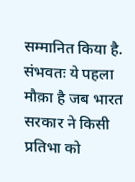सम्मानित किया है. संभवतः ये पहला मौक़ा है जब भारत
सरकार ने किसी प्रतिभा को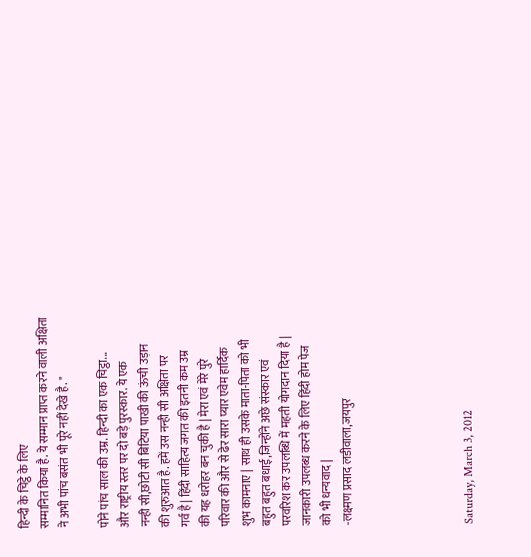हिन्दी के चिट्ठे के लिए
सम्मानित किया है. ये सम्मान प्राप्त करने वाली अक्षिता
ने अभी पांच बसंत भी पूरे नहीं देखे है. "

पोने पांच साल की उम्र. हिन्दी का एक चिट्ठा...
और राष्ट्रीय स्तर पर दो बड़े पुरस्कार. ये एक
नन्ही सी,छोटी सी बिटिया पाखी की ऊंची उड़ान
की शुरुआत है. हमें उस नन्ही सी अक्षिता पर
गर्व है | हिंदी साहित्य जगत की इतनी कम उम्र
की यह धरोहर बन चुकी है | मेरा एवं मेरे पुरे
परिवार की और से ढेर सारा प्यार एवेम हार्दिक
शुभ कामनाए | साथ ही उसके माता-पिता को भी
बहुत बहुत बधाई,जिन्होंने अछे संस्कार एवं
परवरिश कर उपलब्धि में महती योगदान दिया है |
जानकारी उपलब्ध करने के लिए हिंदी होम पेज
को भी धन्यवाद |
-लक्ष्मण प्रसाद लडीवाला,जयपुर





Saturday, March 3, 2012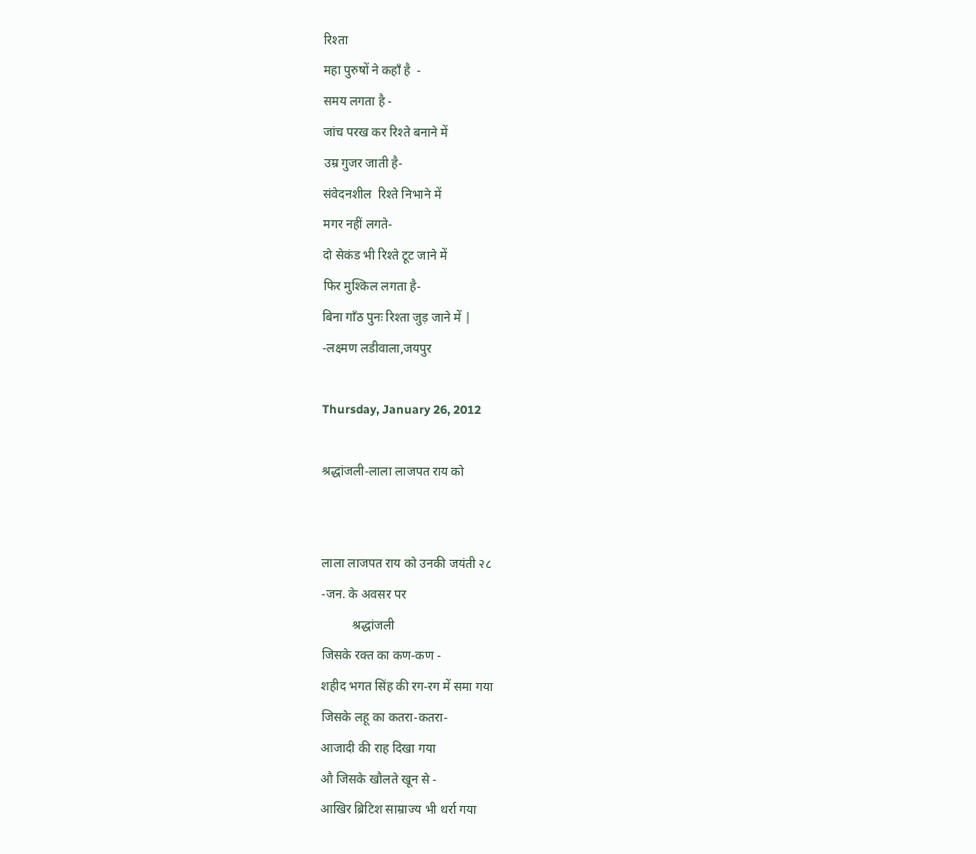रिश्ता
महा पुरुषों ने कहाँ है  -
समय लगता है -
जांच परख कर रिश्ते बनाने में
उम्र गुजर जाती है-
संवेदनशील  रिश्ते निभाने में
मगर नहीं लगते-
दो सेकंड भी रिश्ते टूट जाने में
फिर मुश्किल लगता है-
बिना गाँठ पुनः रिश्ता जुड़ जाने में |
-लक्ष्मण लडीवाला,जयपुर

Thursday, January 26, 2012

श्रद्धांजली-लाला लाजपत राय को


लाला लाजपत राय को उनकी जयंती २८
-जन. के अवसर पर
          श्रद्धांजली
जिसके रक्त का कण-कण -
शहीद भगत सिंह की रग-रग में समा गया
जिसके लहू का कतरा-कतरा-
आजादी की राह दिखा गया
औ जिसके खौलते खून से -
आखिर ब्रिटिश साम्राज्य भी थर्रा गया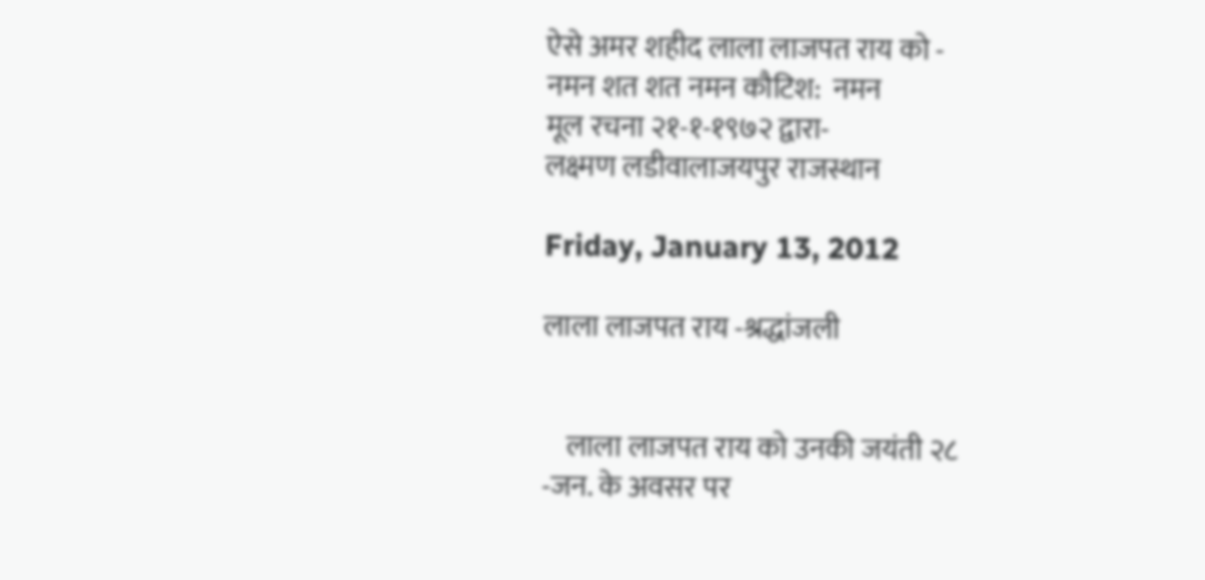ऐसे अमर शहीद लाला लाजपत राय को -
नमन शत शत नमन कौटिश:  नमन
मूल रचना २१-१-१९७२ द्वारा-
लक्ष्मण लडीवालाजयपुर राजस्थान

Friday, January 13, 2012

लाला लाजपत राय -श्रद्धांजली


    लाला लाजपत राय को उनकी जयंती २८
-जन. के अवसर पर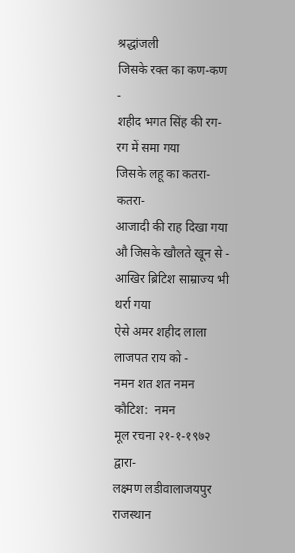श्रद्धांजली
जिसके रक्त का कण-कण -
शहीद भगत सिंह की रग-रग में समा गया
जिसके लहू का कतरा-कतरा-
आजादी की राह दिखा गया
औ जिसके खौलते खून से -
आखिर ब्रिटिश साम्राज्य भी थर्रा गया
ऐसे अमर शहीद लाला लाजपत राय को -
नमन शत शत नमन कौटिश:  नमन
मूल रचना २१-१-१९७२ द्वारा-
लक्ष्मण लडीवालाजयपुर राजस्थान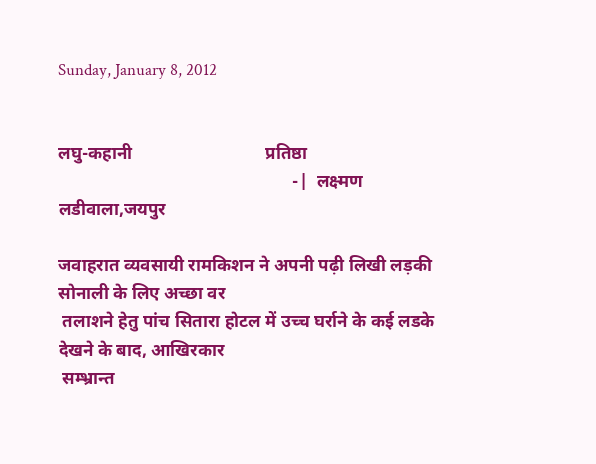Sunday, January 8, 2012


लघु-कहानी                              प्रतिष्ठा
                                                     -|  लक्ष्मण लडीवाला,जयपुर

जवाहरात व्यवसायी रामकिशन ने अपनी पढ़ी लिखी लड़की सोनाली के लिए अच्छा वर
 तलाशने हेतु पांच सितारा होटल में उच्च घर्राने के कई लडके देखने के बाद, आखिरकार
 सम्भ्रान्त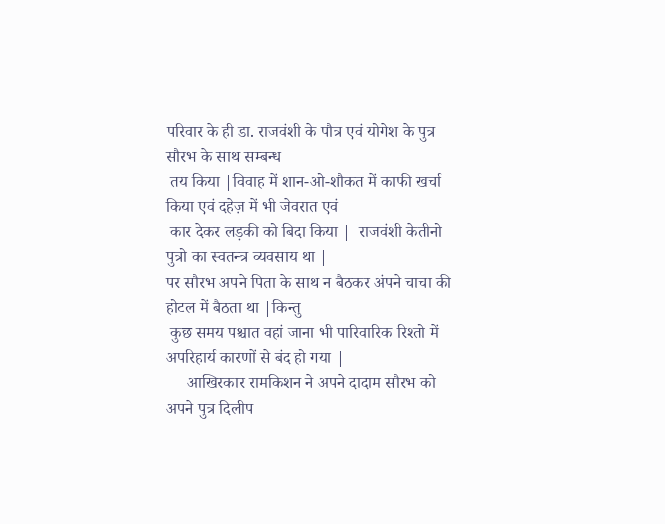परिवार के ही डा. राजवंशी के पौत्र एवं योगेश के पुत्र सौरभ के साथ सम्बन्ध
 तय किया |विवाह में शान-ओ-शौकत में काफी खर्चा किया एवं दहेज़ में भी जेवरात एवं
 कार देकर लड़की को बिदा किया |  राजवंशी केतीनो पुत्रो का स्वतन्त्र व्यवसाय था |
पर सौरभ अपने पिता के साथ न बैठकर अंपने चाचा की होटल में बैठता था |किन्तु
 कुछ समय पश्चात वहां जाना भी पारिवारिक रिश्तो में अपरिहार्य कारणों से बंद हो गया |
     आखिरकार रामकिशन ने अपने दादाम सौरभ को अपने पुत्र दिलीप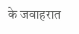के जवाहरात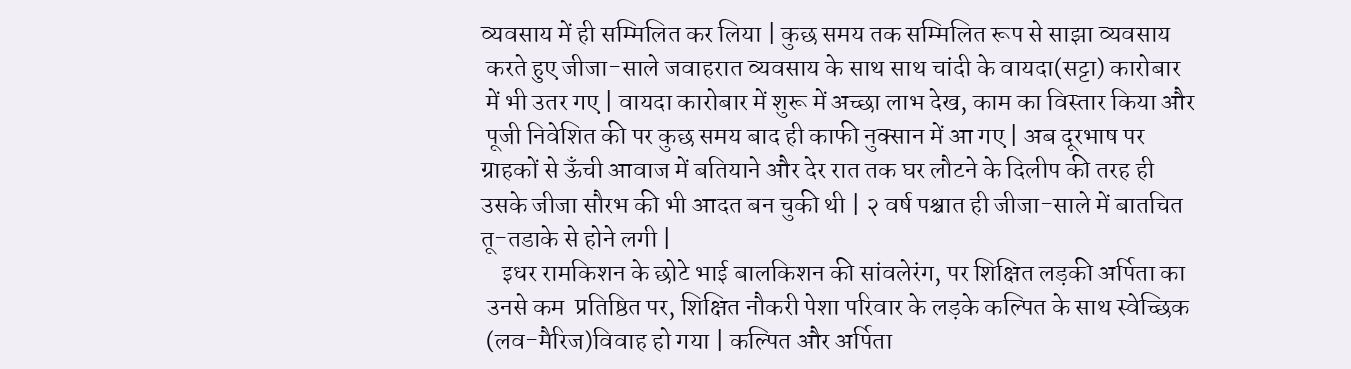व्यवसाय में ही सम्मिलित कर लिया | कुछ समय तक सम्मिलित रूप से साझा व्यवसाय
 करते हुए जीजा-साले जवाहरात व्यवसाय के साथ साथ चांदी के वायदा(सट्टा) कारोबार
 में भी उतर गए | वायदा कारोबार में शुरू में अच्छा लाभ देख, काम का विस्तार किया और
 पूजी निवेशित की पर कुछ समय बाद ही काफी नुक्सान में आ गए | अब दूरभाष पर
ग्राहकों से ऊँची आवाज में बतियाने और देर रात तक घर लौटने के दिलीप की तरह ही
उसके जीजा सौरभ की भी आदत बन चुकी थी | २ वर्ष पश्चात ही जीजा-साले में बातचित
तू-तडाके से होने लगी |
    इधर रामकिशन के छोटे भाई बालकिशन की सांवलेरंग, पर शिक्षित लड़की अर्पिता का
 उनसे कम  प्रतिष्ठित पर, शिक्षित नौकरी पेशा परिवार के लड़के कल्पित के साथ स्वेच्छिक
 (लव-मैरिज)विवाह हो गया | कल्पित और अर्पिता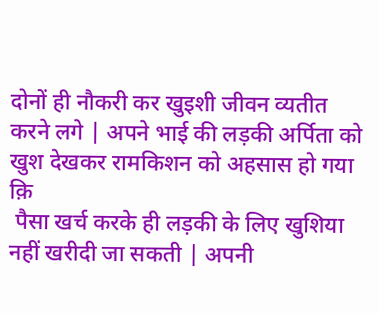दोनों ही नौकरी कर खुइशी जीवन व्यतीत
करने लगे | अपने भाई की लड़की अर्पिता को खुश देखकर रामकिशन को अहसास हो गया क़ि
 पैसा खर्च करके ही लड़की के लिए खुशिया नहीं खरीदी जा सकती | अपनी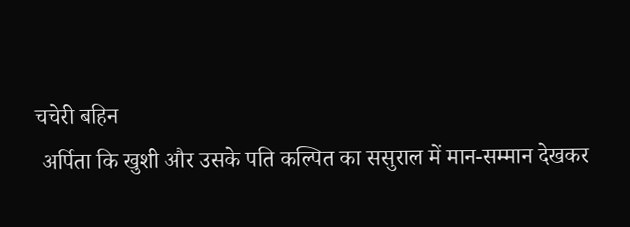चचेरी बहिन
 अर्पिता कि खुशी और उसके पति कल्पित का ससुराल में मान-सम्मान देखकर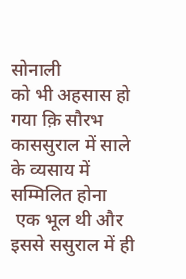सोनाली
को भी अहसास हो गया क़ि सौरभ काससुराल में साले के व्यसाय में सम्मिलित होना
 एक भूल थी और इससे ससुराल में ही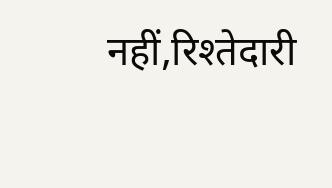नहीं,रिश्तेदारी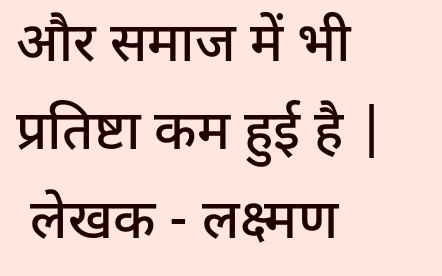और समाज में भी प्रतिष्टा कम हुई है |
 लेखक - लक्ष्मण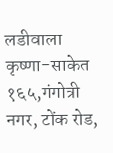लडीवाला
कृष्णा-साकेत १६५,गंगोत्री नगर, टोंक रोड,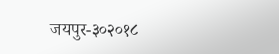जयपुर-३०२०१८